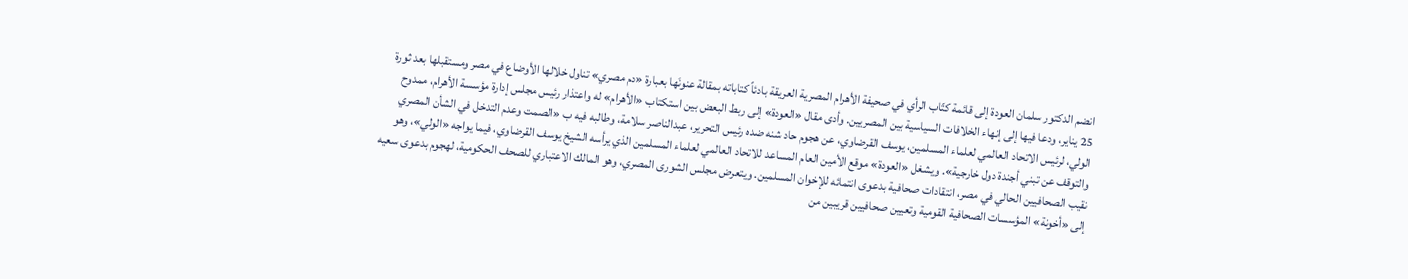انضم الدكتور سلمان العودة إلى قائمة كتّاب الرأي في صحيفة الأهرام المصرية العريقة بادئاً كتاباته بمقالة عنونَها بعبارة «دم مصري» تناول خلالها الأوضاع في مصر ومستقبلها بعد ثورة 25 يناير، ودعا فيها إلى إنهاء الخلافات السياسية بين المصريين. وأدى مقال «العودة» إلى ربط البعض بين استكتاب «الأهرام» له واعتذار رئيس مجلس إدارة مؤسسة الأهرام، ممدوح الولي، لرئيس الاتحاد العالمي لعلماء المسلمين، يوسف القرضاوي، عن هجوم حاد شنه ضده رئيس التحرير، عبدالناصر سلامة، وطالبه فيه ب «الصمت وعدم التدخل في الشأن المصري والتوقف عن تبني أجندة دول خارجية». ويشغل «العودة» موقع الأمين العام المساعد للاتحاد العالمي لعلماء المسلمين الذي يرأسه الشيخ يوسف القرضاوي، فيما يواجه «الولي»، وهو نقيب الصحافيين الحالي في مصر، انتقادات صحافية بدعوى انتمائه للإخوان المسلمين. ويتعرض مجلس الشورى المصري، وهو المالك الاعتباري للصحف الحكومية، لهجوم بدعوى سعيه إلى «أخونة» المؤسسات الصحافية القومية وتعيين صحافيين قريبين من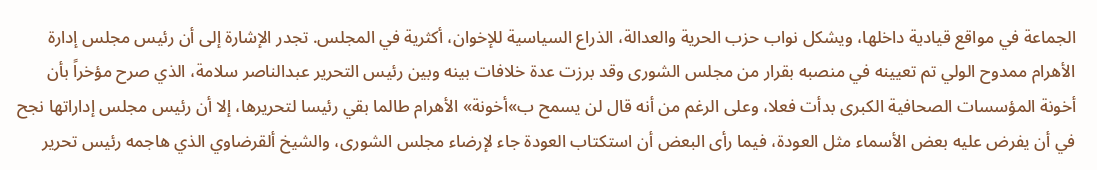الجماعة في مواقع قيادية داخلها، ويشكل نواب حزب الحرية والعدالة، الذراع السياسية للإخوان، أكثرية في المجلس. تجدر الإشارة إلى أن رئيس مجلس إدارة الأهرام ممدوح الولي تم تعيينه في منصبه بقرار من مجلس الشورى وقد برزت عدة خلافات بينه وبين رئيس التحرير عبدالناصر سلامة، الذي صرح مؤخراً بأن أخونة المؤسسات الصحافية الكبرى بدأت فعلا، وعلى الرغم من أنه قال لن يسمح ب»أخونة» الأهرام طالما بقي رئيسا لتحريرها، إلا أن رئيس مجلس إداراتها نجح في أن يفرض عليه بعض الأسماء مثل العودة، فيما رأى البعض أن استكتاب العودة جاء لإرضاء مجلس الشورى، والشيخ ألقرضاوي الذي هاجمه رئيس تحرير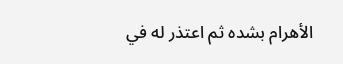الأهرام بشده ثم اعتذر له في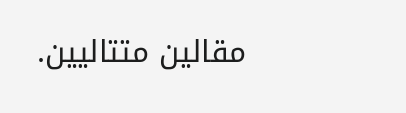مقالين متتاليين.